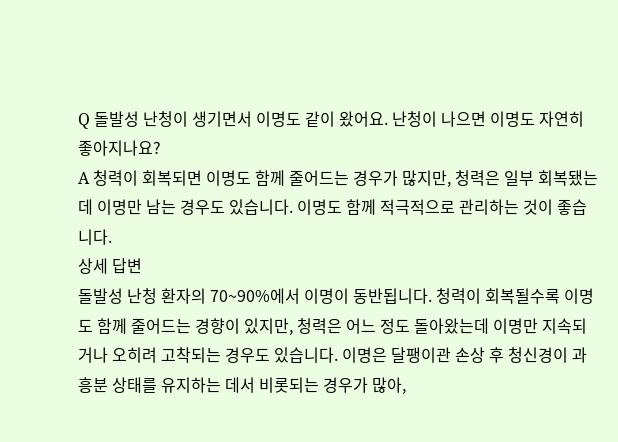Q 돌발성 난청이 생기면서 이명도 같이 왔어요. 난청이 나으면 이명도 자연히 좋아지나요?
A 청력이 회복되면 이명도 함께 줄어드는 경우가 많지만, 청력은 일부 회복됐는데 이명만 남는 경우도 있습니다. 이명도 함께 적극적으로 관리하는 것이 좋습니다.
상세 답변
돌발성 난청 환자의 70~90%에서 이명이 동반됩니다. 청력이 회복될수록 이명도 함께 줄어드는 경향이 있지만, 청력은 어느 정도 돌아왔는데 이명만 지속되거나 오히려 고착되는 경우도 있습니다. 이명은 달팽이관 손상 후 청신경이 과흥분 상태를 유지하는 데서 비롯되는 경우가 많아,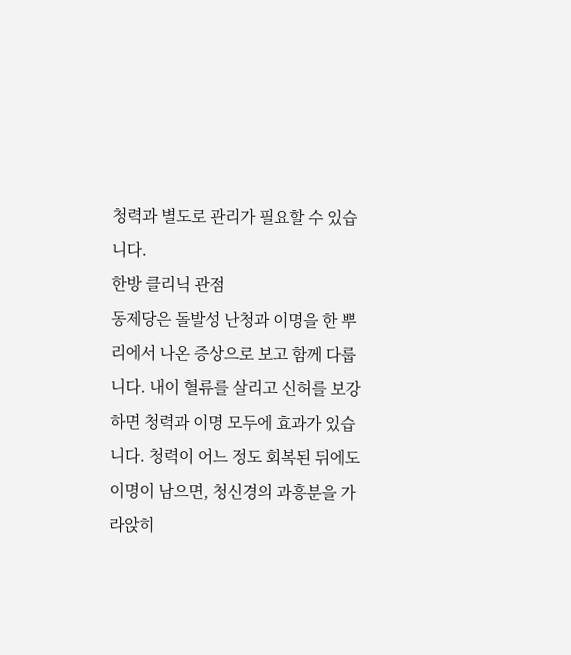청력과 별도로 관리가 필요할 수 있습니다.
한방 클리닉 관점
동제당은 돌발성 난청과 이명을 한 뿌리에서 나온 증상으로 보고 함께 다룹니다. 내이 혈류를 살리고 신허를 보강하면 청력과 이명 모두에 효과가 있습니다. 청력이 어느 정도 회복된 뒤에도 이명이 남으면, 청신경의 과흥분을 가라앉히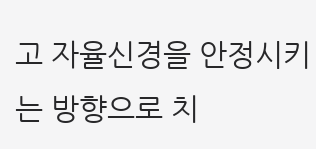고 자율신경을 안정시키는 방향으로 치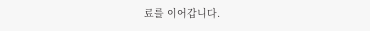료를 이어갑니다.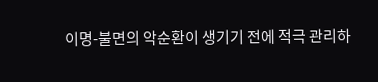이명-불면의 악순환이 생기기 전에 적극 관리하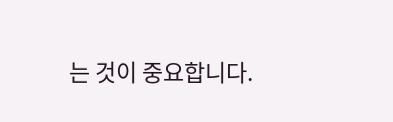는 것이 중요합니다.